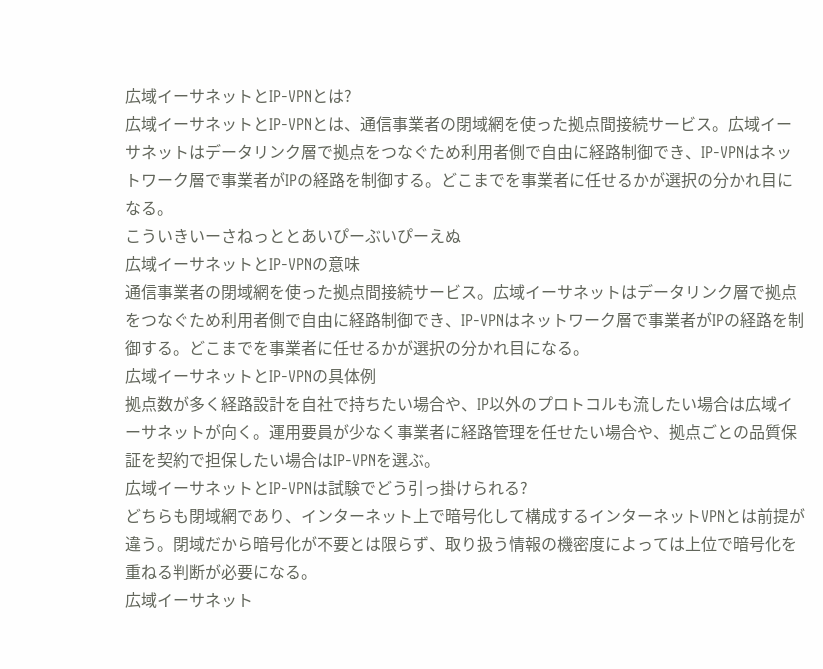広域イーサネットとIP-VPNとは?
広域イーサネットとIP-VPNとは、通信事業者の閉域網を使った拠点間接続サービス。広域イーサネットはデータリンク層で拠点をつなぐため利用者側で自由に経路制御でき、IP-VPNはネットワーク層で事業者がIPの経路を制御する。どこまでを事業者に任せるかが選択の分かれ目になる。
こういきいーさねっととあいぴーぶいぴーえぬ
広域イーサネットとIP-VPNの意味
通信事業者の閉域網を使った拠点間接続サービス。広域イーサネットはデータリンク層で拠点をつなぐため利用者側で自由に経路制御でき、IP-VPNはネットワーク層で事業者がIPの経路を制御する。どこまでを事業者に任せるかが選択の分かれ目になる。
広域イーサネットとIP-VPNの具体例
拠点数が多く経路設計を自社で持ちたい場合や、IP以外のプロトコルも流したい場合は広域イーサネットが向く。運用要員が少なく事業者に経路管理を任せたい場合や、拠点ごとの品質保証を契約で担保したい場合はIP-VPNを選ぶ。
広域イーサネットとIP-VPNは試験でどう引っ掛けられる?
どちらも閉域網であり、インターネット上で暗号化して構成するインターネットVPNとは前提が違う。閉域だから暗号化が不要とは限らず、取り扱う情報の機密度によっては上位で暗号化を重ねる判断が必要になる。
広域イーサネット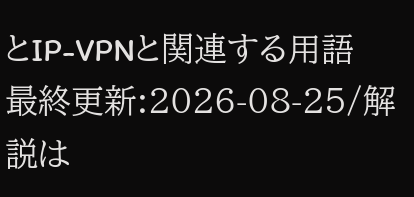とIP-VPNと関連する用語
最終更新:2026-08-25/解説は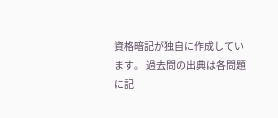資格暗記が独自に作成しています。 過去問の出典は各問題に記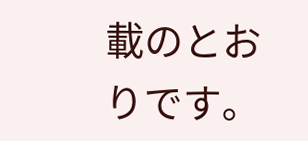載のとおりです。